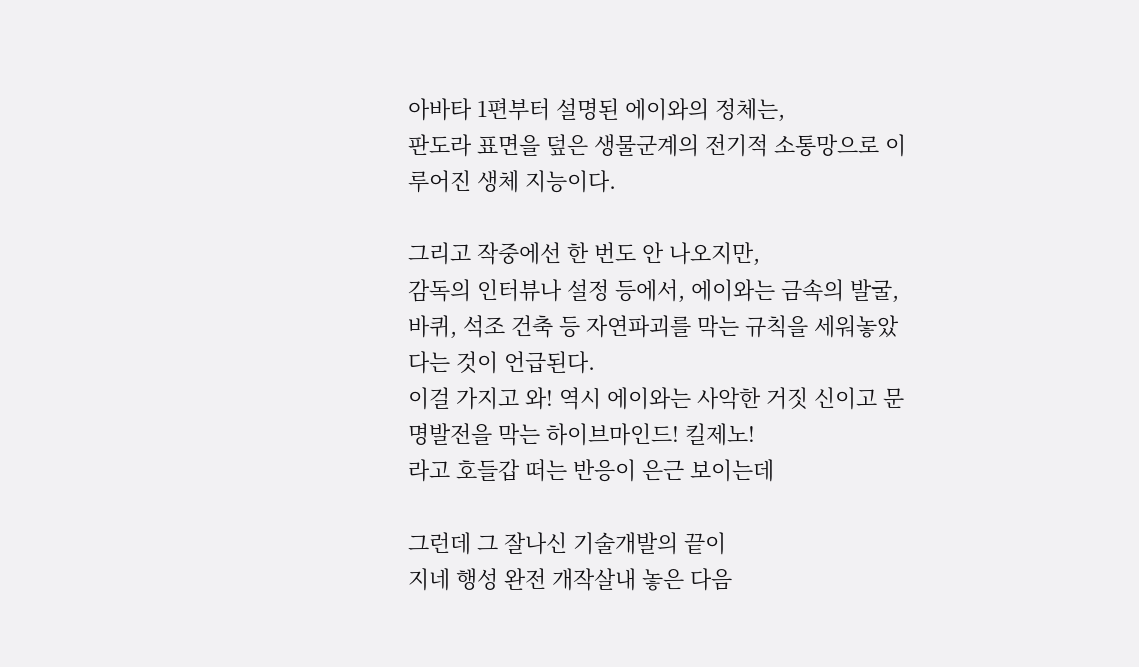아바타 1편부터 설명된 에이와의 정체는,
판도라 표면을 덮은 생물군계의 전기적 소통망으로 이루어진 생체 지능이다.

그리고 작중에선 한 번도 안 나오지만,
감독의 인터뷰나 설정 등에서, 에이와는 금속의 발굴, 바퀴, 석조 건축 등 자연파괴를 막는 규칙을 세워놓았다는 것이 언급된다.
이걸 가지고 와! 역시 에이와는 사악한 거짓 신이고 문명발전을 막는 하이브마인드! 킬제노!
라고 호들갑 떠는 반응이 은근 보이는데

그런데 그 잘나신 기술개발의 끝이
지네 행성 완전 개작살내 놓은 다음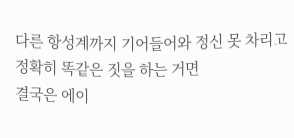다른 항성계까지 기어들어와 정신 못 차리고 정확히 똑같은 짓을 하는 거면
결국은 에이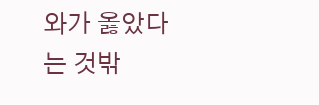와가 옳았다는 것밖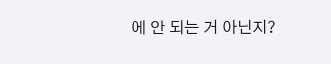에 안 되는 거 아닌지?